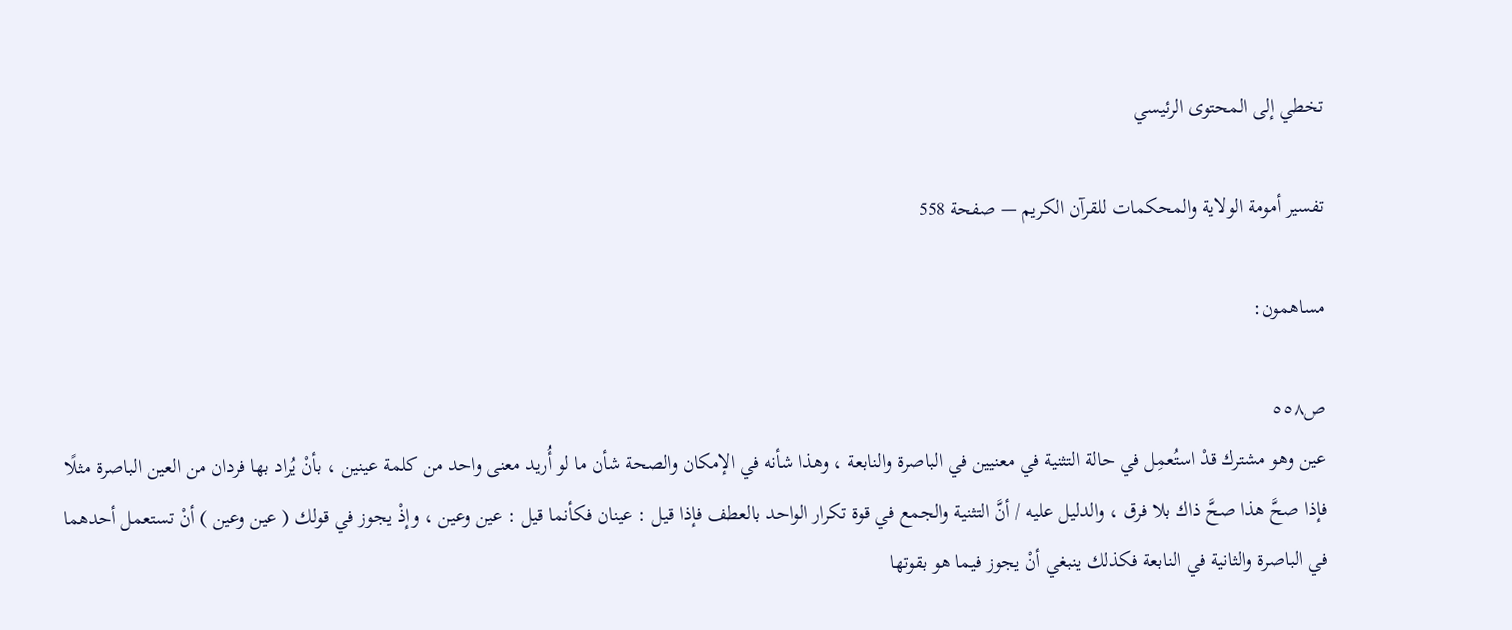تخطي إلى المحتوى الرئيسي

تفسير أمومة الولاية والمحكمات للقرآن الكريم — صفحة 558

مساهمون:

ص٥٥٨
عين وهو مشترك قدْ استُعمِل في حالة التثنية في معنيين في الباصرة والنابعة ، وهذا شأنه في الإمكان والصحة شأن ما لو أُريد معنى واحد من كلمة عينين ، بأنْ يُراد بها فردان من العين الباصرة مثلًا فإذا صحَّ هذا صحَّ ذاك بلا فرق ، والدليل عليه / أنَّ التثنية والجمع في قوة تكرار الواحد بالعطف فإذا قيل : عينان فكأنما قيل : عين وعين ، وإذْ يجوز في قولك ( عين وعين ) أنْ تستعمل أحدهما في الباصرة والثانية في النابعة فكذلك ينبغي أنْ يجوز فيما هو بقوتها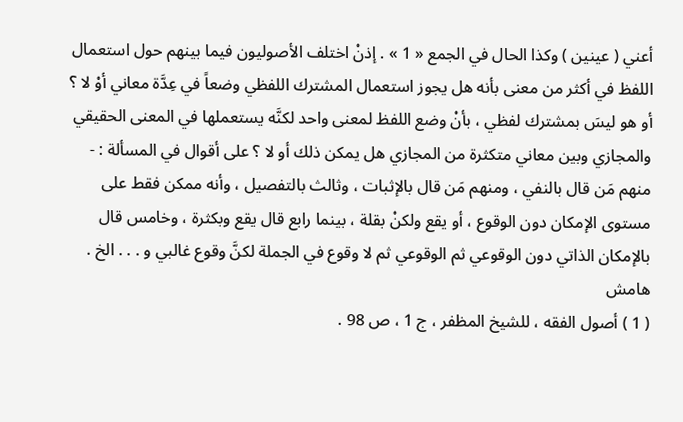أعني ( عينين ) وكذا الحال في الجمع « 1 » . إذنْ اختلف الأصوليون فيما بينهم حول استعمال اللفظ في أكثر من معنى بأنه هل يجوز استعمال المشترك اللفظي وضعاً في عِدَّة معاني أوْ لا ؟ أو هو ليسَ بمشترك لفظي ، بأنْ وضع اللفظ لمعنى واحد لكنَّه يستعملها في المعنى الحقيقي والمجازي وبين معاني متكثرة من المجازي هل يمكن ذلك أو لا ؟ على أقوال في المسألة : - منهم مَن قال بالنفي ، ومنهم مَن قال بالإثبات ، وثالث بالتفصيل ، وأنه ممكن فقط على مستوى الإمكان دون الوقوع ، أو يقع ولكنْ بقلة ، بينما رابع قال يقع وبكثرة ، وخامس قال بالإمكان الذاتي دون الوقوعي ثم الوقوعي ثم لا وقوع في الجملة لكنَّ وقوع غالبي و . . . الخ .
هامش
( 1 ) أصول الفقه ، للشيخ المظفر ، ج 1 ، ص 98 .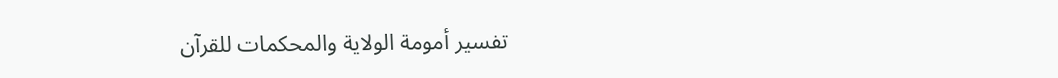تفسير أمومة الولاية والمحكمات للقرآن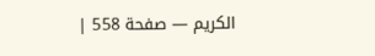الكريم — صفحة 558 |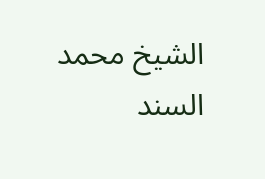الشيخ محمد السند